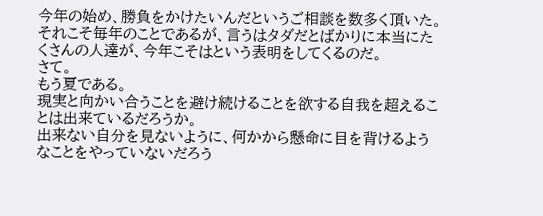今年の始め、勝負をかけたいんだというご相談を数多く頂いた。
それこそ毎年のことであるが、言うはタダだとばかりに本当にたくさんの人達が、今年こそはという表明をしてくるのだ。
さて。
もう夏である。
現実と向かい合うことを避け続けることを欲する自我を超えることは出来ているだろうか。
出来ない自分を見ないように、何かから懸命に目を背けるようなことをやっていないだろう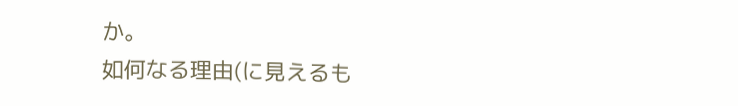か。
如何なる理由(に見えるも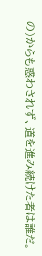の)からも惑わされず、道を進み続けた者は誰だ。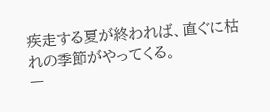疾走する夏が終われば、直ぐに枯れの季節がやってくる。
一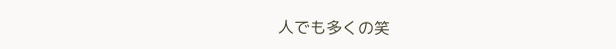人でも多くの笑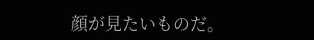顔が見たいものだ。